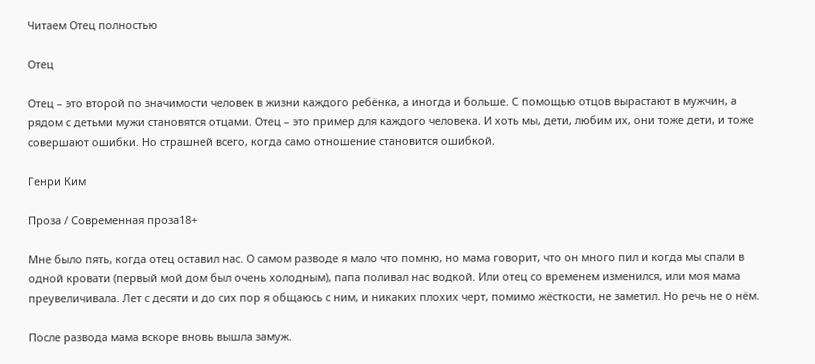Читаем Отец полностью

Отец

Отец – это второй по значимости человек в жизни каждого ребёнка, а иногда и больше. С помощью отцов вырастают в мужчин, а рядом с детьми мужи становятся отцами. Отец – это пример для каждого человека. И хоть мы, дети, любим их, они тоже дети, и тоже совершают ошибки. Но страшней всего, когда само отношение становится ошибкой.

Генри Ким

Проза / Современная проза18+

Мне было пять, когда отец оставил нас. О самом разводе я мало что помню, но мама говорит, что он много пил и когда мы спали в одной кровати (первый мой дом был очень холодным), папа поливал нас водкой. Или отец со временем изменился, или моя мама преувеличивала. Лет с десяти и до сих пор я общаюсь с ним, и никаких плохих черт, помимо жёсткости, не заметил. Но речь не о нём.

После развода мама вскоре вновь вышла замуж.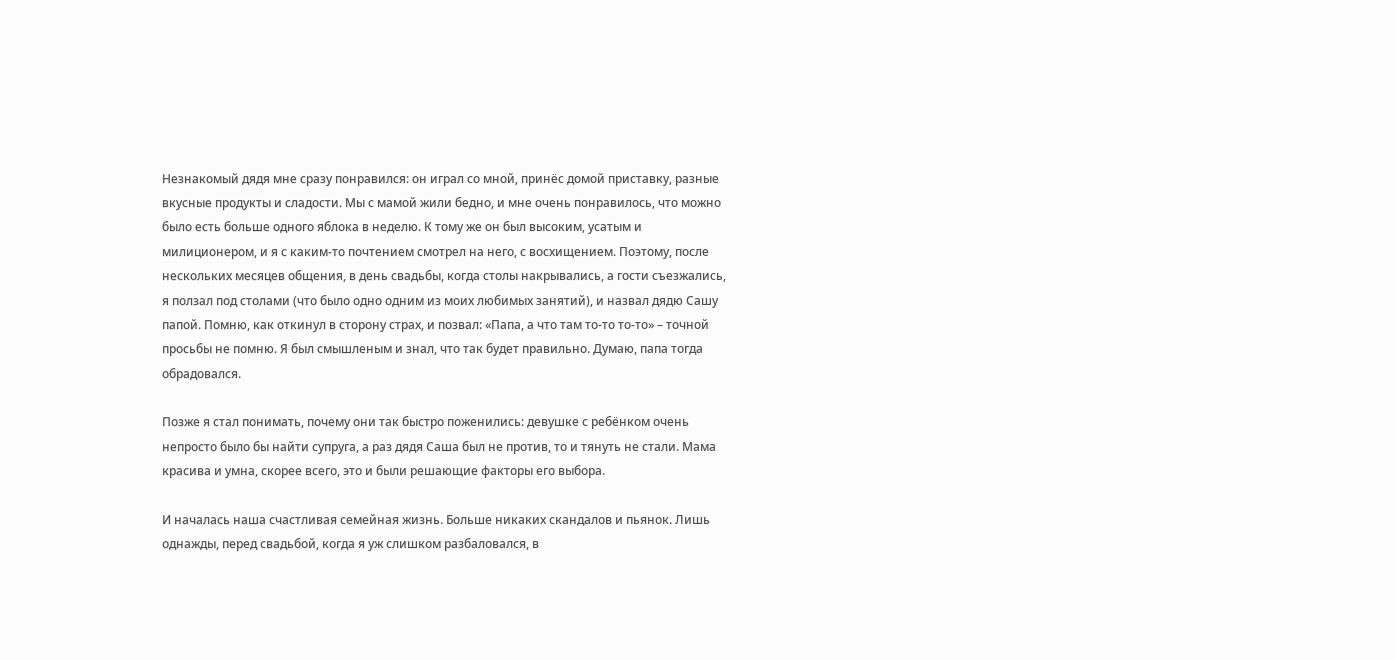Незнакомый дядя мне сразу понравился: он играл со мной, принёс домой приставку, разные вкусные продукты и сладости. Мы с мамой жили бедно, и мне очень понравилось, что можно было есть больше одного яблока в неделю. К тому же он был высоким, усатым и милиционером, и я с каким-то почтением смотрел на него, с восхищением. Поэтому, после нескольких месяцев общения, в день свадьбы, когда столы накрывались, а гости съезжались, я ползал под столами (что было одно одним из моих любимых занятий), и назвал дядю Сашу папой. Помню, как откинул в сторону страх, и позвал: «Папа, а что там то-то то-то» – точной просьбы не помню. Я был смышленым и знал, что так будет правильно. Думаю, папа тогда обрадовался.

Позже я стал понимать, почему они так быстро поженились: девушке с ребёнком очень непросто было бы найти супруга, а раз дядя Саша был не против, то и тянуть не стали. Мама красива и умна, скорее всего, это и были решающие факторы его выбора.

И началась наша счастливая семейная жизнь. Больше никаких скандалов и пьянок. Лишь однажды, перед свадьбой, когда я уж слишком разбаловался, в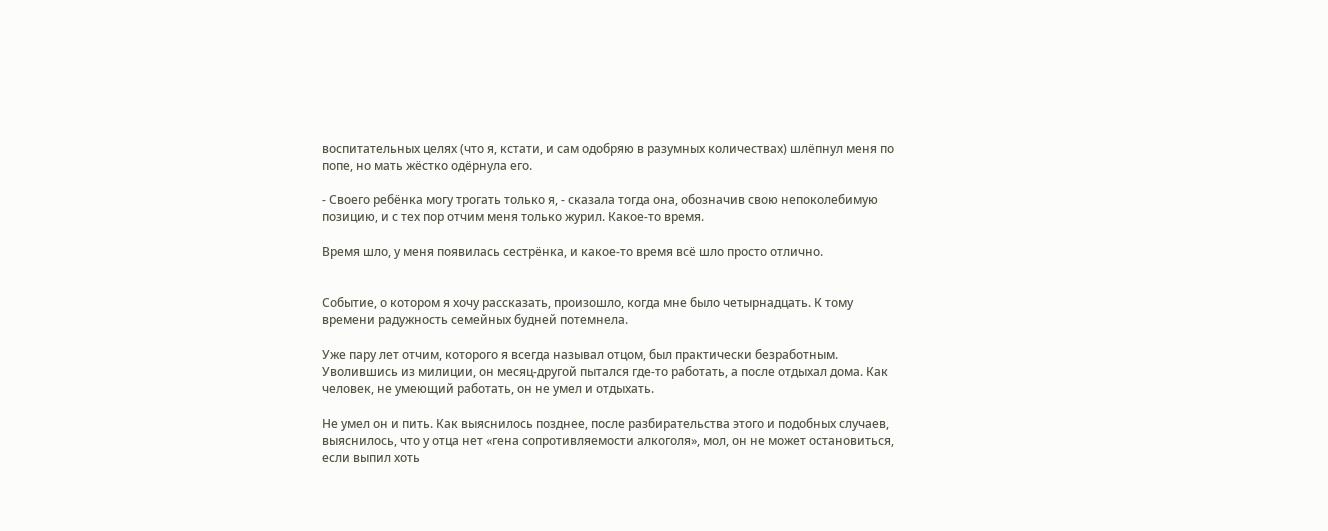воспитательных целях (что я, кстати, и сам одобряю в разумных количествах) шлёпнул меня по попе, но мать жёстко одёрнула его.

- Своего ребёнка могу трогать только я, - сказала тогда она, обозначив свою непоколебимую позицию, и с тех пор отчим меня только журил. Какое-то время.

Время шло, у меня появилась сестрёнка, и какое-то время всё шло просто отлично.


Событие, о котором я хочу рассказать, произошло, когда мне было четырнадцать. К тому времени радужность семейных будней потемнела.

Уже пару лет отчим, которого я всегда называл отцом, был практически безработным. Уволившись из милиции, он месяц-другой пытался где-то работать, а после отдыхал дома. Как человек, не умеющий работать, он не умел и отдыхать.

Не умел он и пить. Как выяснилось позднее, после разбирательства этого и подобных случаев, выяснилось, что у отца нет «гена сопротивляемости алкоголя», мол, он не может остановиться, если выпил хоть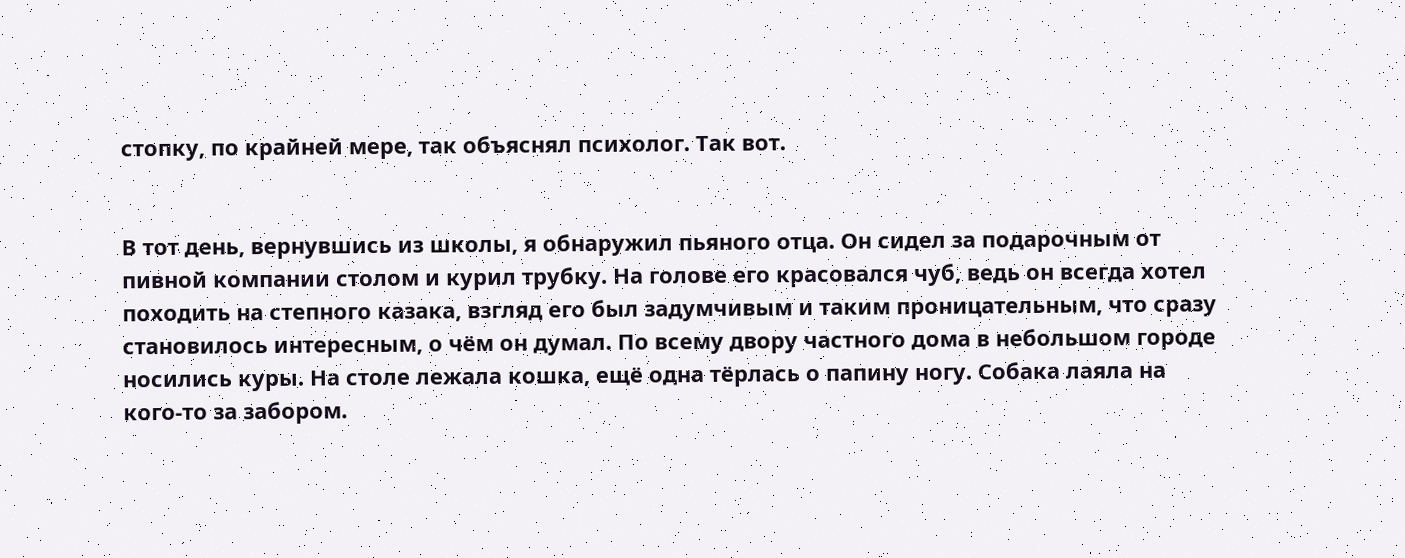стопку, по крайней мере, так объяснял психолог. Так вот.


В тот день, вернувшись из школы, я обнаружил пьяного отца. Он сидел за подарочным от пивной компании столом и курил трубку. На голове его красовался чуб, ведь он всегда хотел походить на степного казака, взгляд его был задумчивым и таким проницательным, что сразу становилось интересным, о чём он думал. По всему двору частного дома в небольшом городе носились куры. На столе лежала кошка, ещё одна тёрлась о папину ногу. Собака лаяла на кого-то за забором.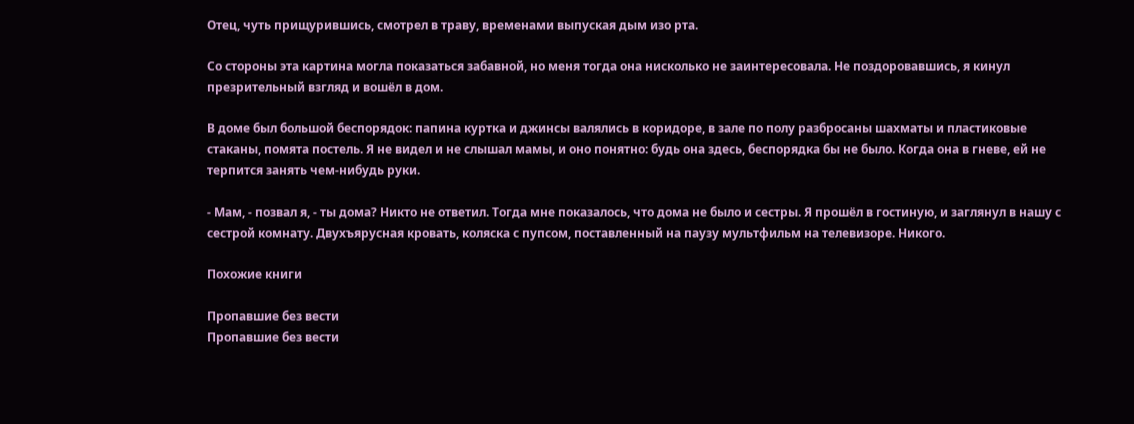Отец, чуть прищурившись, смотрел в траву, временами выпуская дым изо рта.

Со стороны эта картина могла показаться забавной, но меня тогда она нисколько не заинтересовала. Не поздоровавшись, я кинул презрительный взгляд и вошёл в дом.

В доме был большой беспорядок: папина куртка и джинсы валялись в коридоре, в зале по полу разбросаны шахматы и пластиковые стаканы, помята постель. Я не видел и не слышал мамы, и оно понятно: будь она здесь, беспорядка бы не было. Когда она в гневе, ей не терпится занять чем-нибудь руки.

- Мам, - позвал я, - ты дома? Никто не ответил. Тогда мне показалось, что дома не было и сестры. Я прошёл в гостиную, и заглянул в нашу с сестрой комнату. Двухъярусная кровать, коляска с пупсом, поставленный на паузу мультфильм на телевизоре. Никого.

Похожие книги

Пропавшие без вести
Пропавшие без вести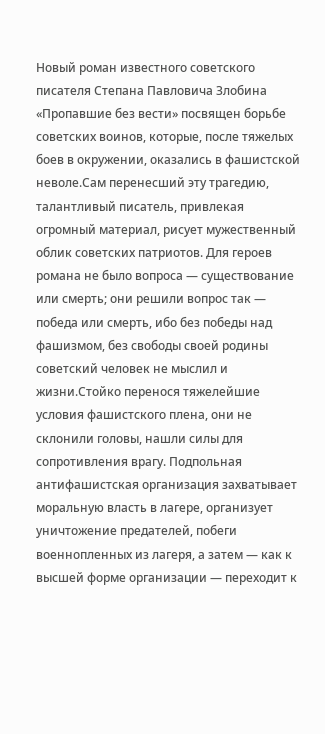Новый роман известного советского писателя Степана Павловича Злобина «Пропавшие без вести» посвящен борьбе советских воинов, которые, после тяжелых боев в окружении, оказались в фашистской неволе.Сам перенесший эту трагедию, талантливый писатель, привлекая огромный материал, рисует мужественный облик советских патриотов. Для героев романа не было вопроса — существование или смерть; они решили вопрос так — победа или смерть, ибо без победы над фашизмом, без свободы своей родины советский человек не мыслил и жизни.Стойко перенося тяжелейшие условия фашистского плена, они не склонили головы, нашли силы для сопротивления врагу. Подпольная антифашистская организация захватывает моральную власть в лагере, организует уничтожение предателей, побеги военнопленных из лагеря, а затем — как к высшей форме организации — переходит к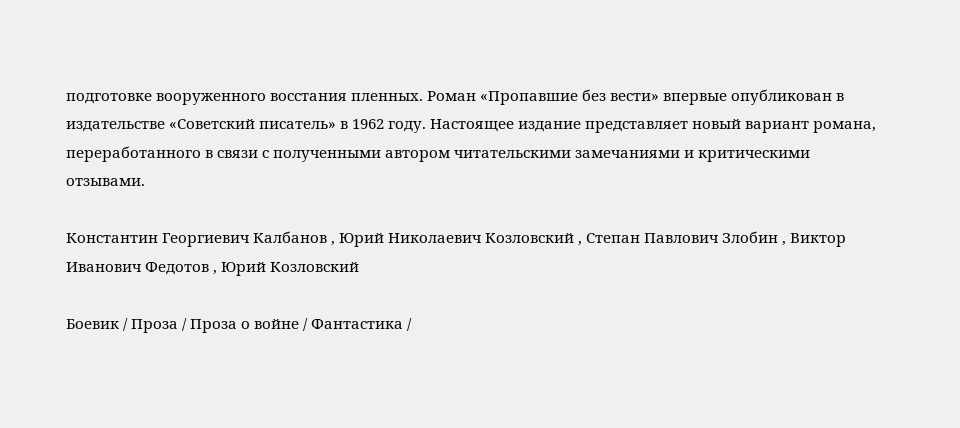подготовке вооруженного восстания пленных. Роман «Пропавшие без вести» впервые опубликован в издательстве «Советский писатель» в 1962 году. Настоящее издание представляет новый вариант романа, переработанного в связи с полученными автором читательскими замечаниями и критическими отзывами.

Константин Георгиевич Калбанов , Юрий Николаевич Козловский , Степан Павлович Злобин , Виктор Иванович Федотов , Юрий Козловский

Боевик / Проза / Проза о войне / Фантастика /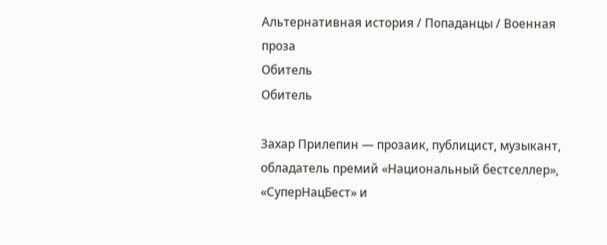Альтернативная история / Попаданцы / Военная проза
Обитель
Обитель

Захар Прилепин — прозаик, публицист, музыкант, обладатель премий «Национальный бестселлер», «СуперНацБест» и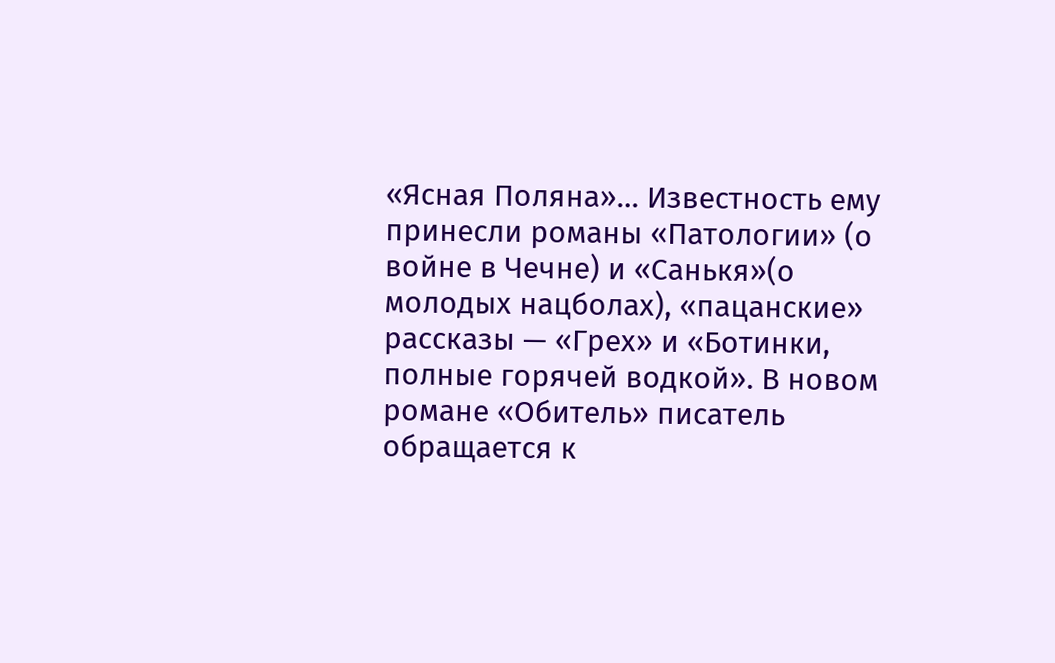«Ясная Поляна»… Известность ему принесли романы «Патологии» (о войне в Чечне) и «Санькя»(о молодых нацболах), «пацанские» рассказы — «Грех» и «Ботинки, полные горячей водкой». В новом романе «Обитель» писатель обращается к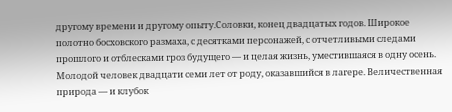другому времени и другому опыту.Соловки, конец двадцатых годов. Широкое полотно босховского размаха, с десятками персонажей, с отчетливыми следами прошлого и отблесками гроз будущего — и целая жизнь, уместившаяся в одну осень. Молодой человек двадцати семи лет от роду, оказавшийся в лагере. Величественная природа — и клубок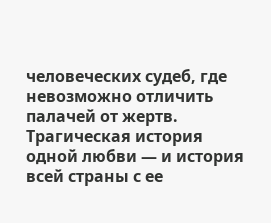человеческих судеб, где невозможно отличить палачей от жертв. Трагическая история одной любви — и история всей страны с ее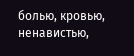болью, кровью, ненавистью,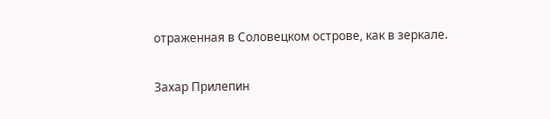отраженная в Соловецком острове, как в зеркале.

Захар Прилепин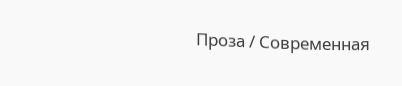Проза / Современная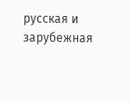русская и зарубежная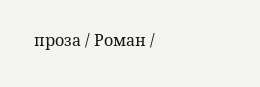проза / Роман /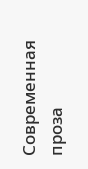Современная проза